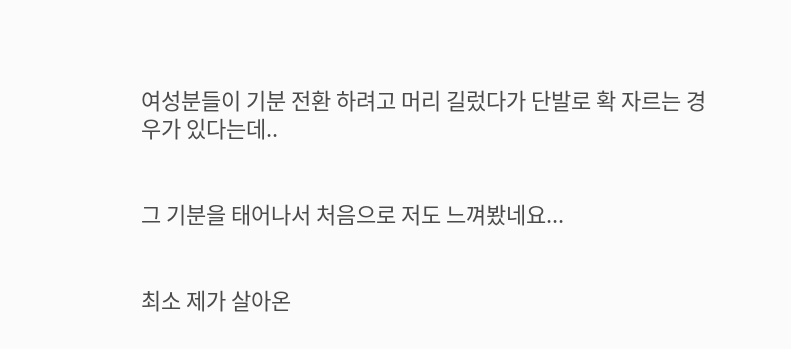여성분들이 기분 전환 하려고 머리 길렀다가 단발로 확 자르는 경우가 있다는데..


그 기분을 태어나서 처음으로 저도 느껴봤네요...


최소 제가 살아온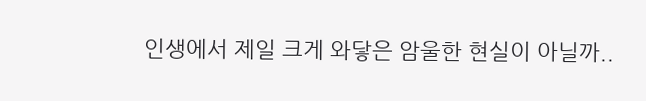인생에서 제일 크게 와닿은 암울한 현실이 아닐까..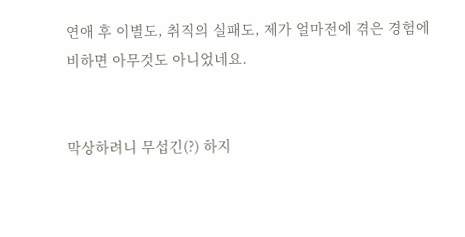연애 후 이별도, 취직의 실패도, 제가 얼마전에 겪은 경험에 비하면 아무것도 아니었네요.


막상하려니 무섭긴(?) 하지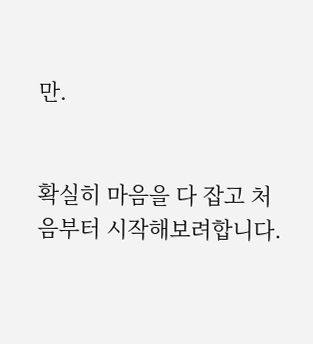만.


확실히 마음을 다 잡고 처음부터 시작해보려합니다.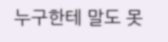누구한테 말도 못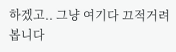하겠고.. 그냥 여기다 끄적거려 봅니다